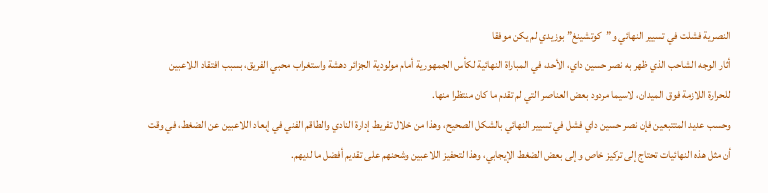النصرية فشلت في تسيير النهائي و”كوتشينغ” بوزيدي لم يكن موفقا
أثار الوجه الشاحب الذي ظهر به نصر حسين داي، الأحد، في المباراة النهائية لكأس الجمهورية أمام مولودية الجزائر دهشة واستغراب محبي الفريق، بسبب افتقاد اللاعبين للحرارة اللازمة فوق الميدان، لاسيما مردود بعض العناصر التي لم تقدم ما كان منتظرا منها.
وحسب عديد المتتبعين فإن نصر حسين داي فشل في تسيير النهائي بالشكل الصحيح، وهذا من خلال تفريط إدارة النادي والطاقم الفني في إبعاد اللاعبين عن الضغط، في وقت أن مثل هذه النهائيات تحتاج إلى تركيز خاص وإلى بعض الضغط الإيجابي، وهذا لتحفيز اللاعبين وشحنهم على تقديم أفضل ما لديهم.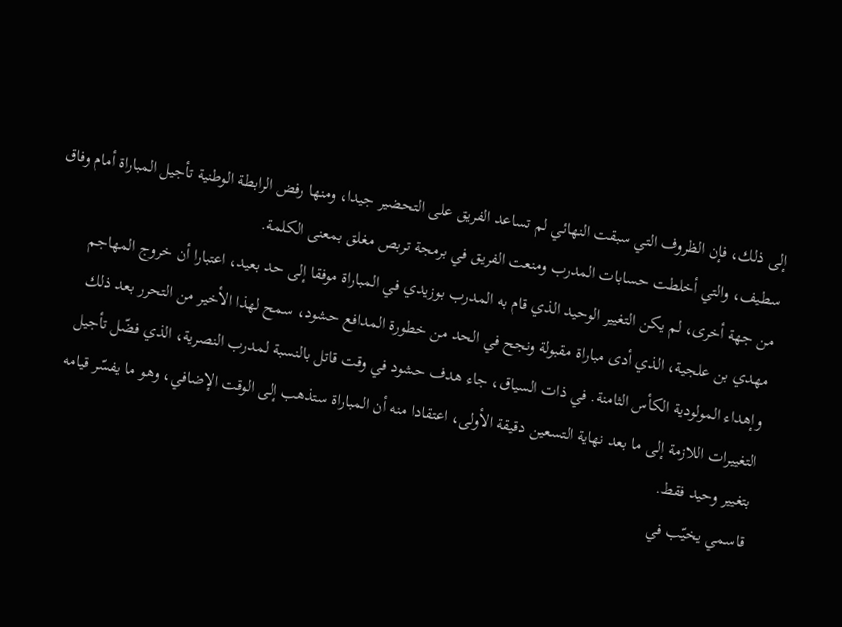إلى ذلك، فإن الظروف التي سبقت النهائي لم تساعد الفريق على التحضير جيدا، ومنها رفض الرابطة الوطنية تأجيل المباراة أمام وفاق سطيف، والتي أخلطت حسابات المدرب ومنعت الفريق في برمجة تربص مغلق بمعنى الكلمة.
من جهة أخرى، لم يكن التغيير الوحيد الذي قام به المدرب بوزيدي في المباراة موفقا إلى حد بعيد، اعتبارا أن خروج المهاجم مهدي بن علجية، الذي أدى مباراة مقبولة ونجح في الحد من خطورة المدافع حشود، سمح لهذا الأخير من التحرر بعد ذلك وإهداء المولودية الكأس الثامنة. في ذات السياق، جاء هدف حشود في وقت قاتل بالنسبة لمدرب النصرية، الذي فضّل تأجيل التغييرات اللازمة إلى ما بعد نهاية التسعين دقيقة الأولى، اعتقادا منه أن المباراة ستذهب إلى الوقت الإضافي، وهو ما يفسّر قيامه بتغيير وحيد فقط.
قاسمي يخيّب في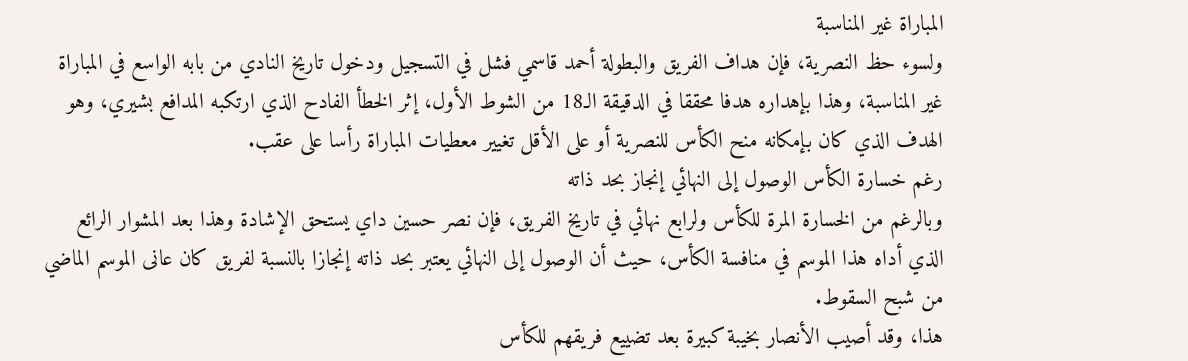المباراة غير المناسبة
ولسوء حظ النصرية، فإن هداف الفريق والبطولة أحمد قاسمي فشل في التسجيل ودخول تاريخ النادي من بابه الواسع في المباراة غير المناسبة، وهذا بإهداره هدفا محققا في الدقيقة الـ18 من الشوط الأول، إثر الخطأ الفادح الذي ارتكبه المدافع بشيري، وهو الهدف الذي كان بإمكانه منح الكأس للنصرية أو على الأقل تغيير معطيات المباراة رأسا على عقب.
رغم خسارة الكأس الوصول إلى النهائي إنجاز بحد ذاته
وبالرغم من الخسارة المرة للكأس ولرابع نهائي في تاريخ الفريق، فإن نصر حسين داي يستحق الإشادة وهذا بعد المشوار الرائع الذي أداه هذا الموسم في منافسة الكأس، حيث أن الوصول إلى النهائي يعتبر بحد ذاته إنجازا بالنسبة لفريق كان عانى الموسم الماضي من شبح السقوط.
هذا، وقد أصيب الأنصار بخيبة كبيرة بعد تضييع فريقهم للكأس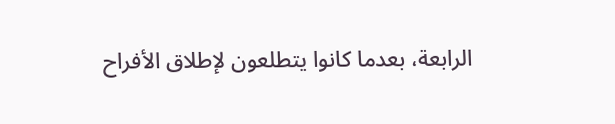الرابعة، بعدما كانوا يتطلعون لإطلاق الأفراح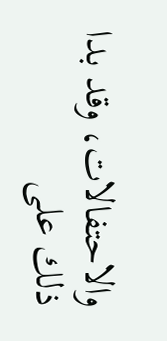والاحتفالات، وقد بدا ذلك على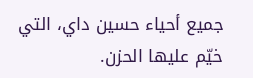جميع أحياء حسين داي، التي خيّم عليها الحزن.